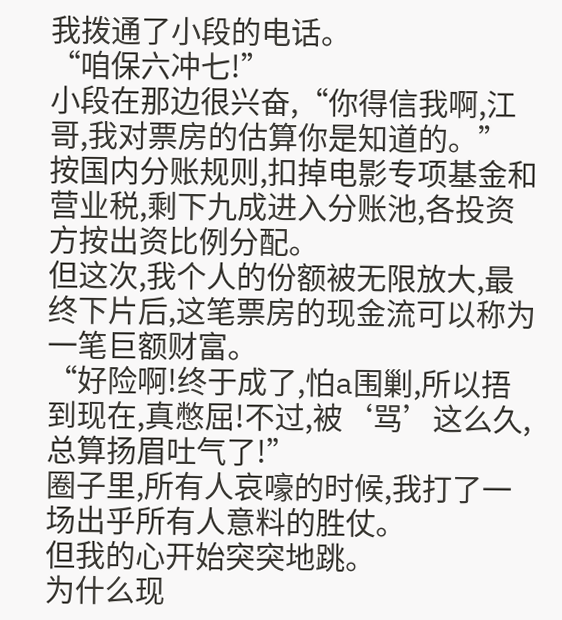我拨通了小段的电话。
“咱保六冲七!”
小段在那边很兴奋,“你得信我啊,江哥,我对票房的估算你是知道的。”
按国内分账规则,扣掉电影专项基金和营业税,剩下九成进入分账池,各投资方按出资比例分配。
但这次,我个人的份额被无限放大,最终下片后,这笔票房的现金流可以称为一笔巨额财富。
“好险啊!终于成了,怕a围剿,所以捂到现在,真憋屈!不过,被‘骂’这么久,总算扬眉吐气了!”
圈子里,所有人哀嚎的时候,我打了一场出乎所有人意料的胜仗。
但我的心开始突突地跳。
为什么现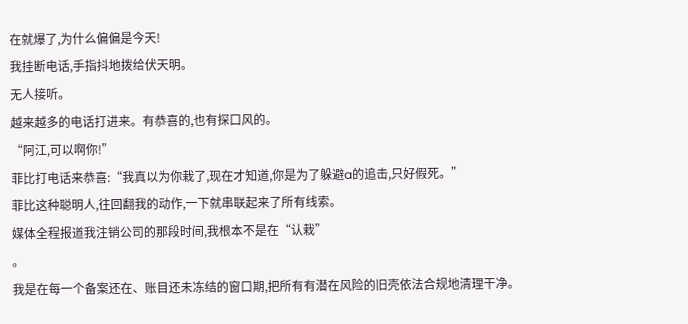在就爆了,为什么偏偏是今天!
我挂断电话,手指抖地拨给伏天明。
无人接听。
越来越多的电话打进来。有恭喜的,也有探口风的。
“阿江,可以啊你!”
菲比打电话来恭喜:“我真以为你栽了,现在才知道,你是为了躲避a的追击,只好假死。”
菲比这种聪明人,往回翻我的动作,一下就串联起来了所有线索。
媒体全程报道我注销公司的那段时间,我根本不是在“认栽”
。
我是在每一个备案还在、账目还未冻结的窗口期,把所有有潜在风险的旧壳依法合规地清理干净。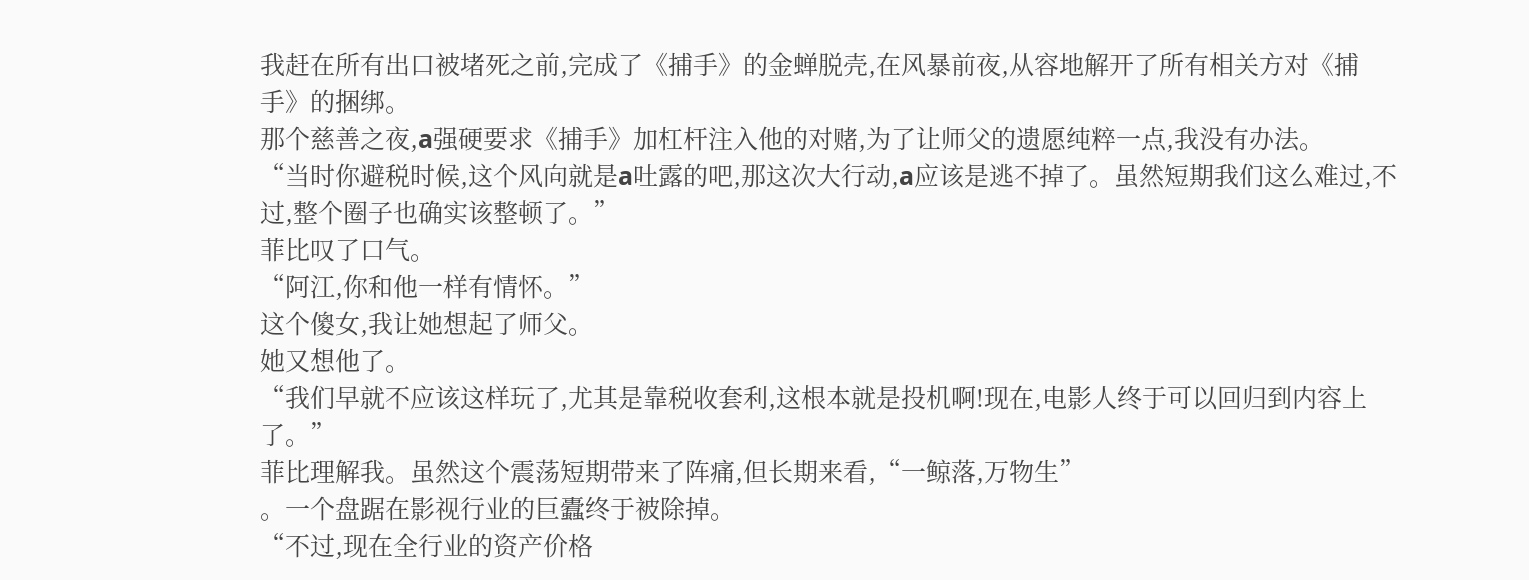我赶在所有出口被堵死之前,完成了《捕手》的金蝉脱壳,在风暴前夜,从容地解开了所有相关方对《捕手》的捆绑。
那个慈善之夜,a强硬要求《捕手》加杠杆注入他的对赌,为了让师父的遗愿纯粹一点,我没有办法。
“当时你避税时候,这个风向就是a吐露的吧,那这次大行动,a应该是逃不掉了。虽然短期我们这么难过,不过,整个圈子也确实该整顿了。”
菲比叹了口气。
“阿江,你和他一样有情怀。”
这个傻女,我让她想起了师父。
她又想他了。
“我们早就不应该这样玩了,尤其是靠税收套利,这根本就是投机啊!现在,电影人终于可以回归到内容上了。”
菲比理解我。虽然这个震荡短期带来了阵痛,但长期来看,“一鲸落,万物生”
。一个盘踞在影视行业的巨蠹终于被除掉。
“不过,现在全行业的资产价格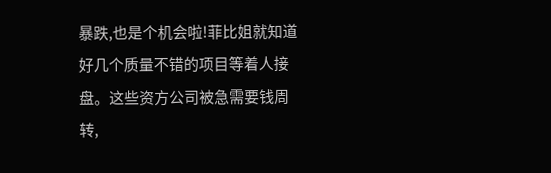暴跌,也是个机会啦!菲比姐就知道好几个质量不错的项目等着人接盘。这些资方公司被急需要钱周转,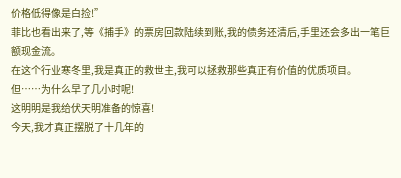价格低得像是白捡!”
菲比也看出来了,等《捕手》的票房回款陆续到账,我的债务还清后,手里还会多出一笔巨额现金流。
在这个行业寒冬里,我是真正的救世主,我可以拯救那些真正有价值的优质项目。
但……为什么早了几小时呢!
这明明是我给伏天明准备的惊喜!
今天,我才真正摆脱了十几年的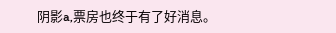阴影a,票房也终于有了好消息。